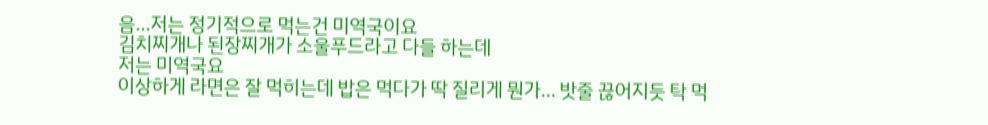음…저는 정기적으로 먹는건 미역국이요
김치찌개나 된장찌개가 소울푸드라고 다들 하는데
저는 미역국요
이상하게 라면은 잘 먹히는데 밥은 먹다가 딱 질리게 뭔가… 밧줄 끊어지듯 탁 먹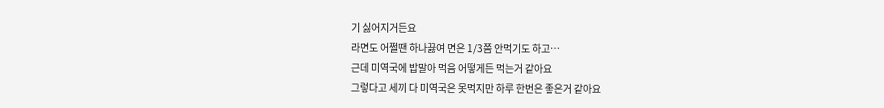기 싫어지거든요
라면도 어쩔땐 하나끓여 면은 1/3쯤 안먹기도 하고…
근데 미역국에 밥말아 먹음 어떻게든 먹는거 같아요
그렇다고 세끼 다 미역국은 못먹지만 하루 한번은 좋은거 같아요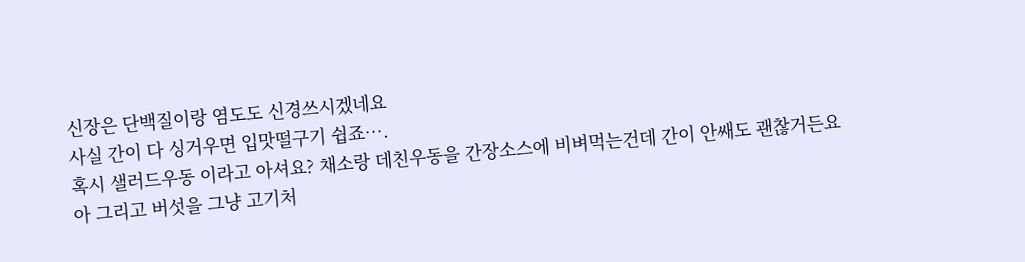신장은 단백질이랑 염도도 신경쓰시겠네요
사실 간이 다 싱거우면 입맛떨구기 쉽죠….
혹시 샐러드우동 이라고 아셔요? 채소랑 데친우동을 간장소스에 비벼먹는건데 간이 안쌔도 괜찮거든요
아 그리고 버섯을 그냥 고기처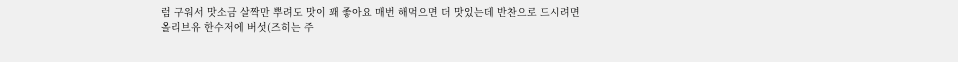럼 구워서 맛소금 살짝만 뿌려도 맛이 꽤 좋아요 매번 해먹으면 더 맛있는데 반찬으로 드시려면
올리브유 한수저에 버섯(즈히는 주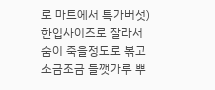로 마트에서 특가버섯) 한입사이즈로 잘라서 숨이 죽을정도로 볶고 소금조금 들깻가루 뿌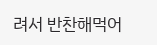려서 반찬해먹어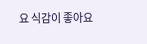요 식감이 좋아요